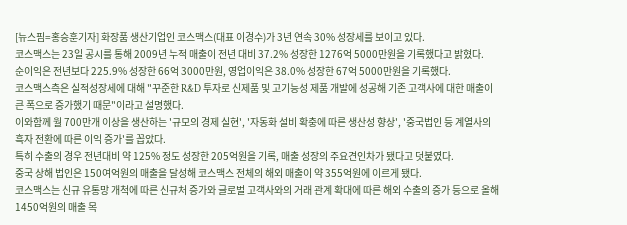[뉴스핌=홍승훈기자] 화장품 생산기업인 코스맥스(대표 이경수)가 3년 연속 30% 성장세를 보이고 있다.
코스맥스는 23일 공시를 통해 2009년 누적 매출이 전년 대비 37.2% 성장한 1276억 5000만원을 기록했다고 밝혔다.
순이익은 전년보다 225.9% 성장한 66억 3000만원, 영업이익은 38.0% 성장한 67억 5000만원을 기록했다.
코스맥스측은 실적성장세에 대해 "꾸준한 R&D 투자로 신제품 및 고기능성 제품 개발에 성공해 기존 고객사에 대한 매출이 큰 폭으로 증가했기 때문"이라고 설명했다.
이와함께 월 700만개 이상을 생산하는 '규모의 경제 실현', '자동화 설비 확충에 따른 생산성 향상', '중국법인 등 계열사의 흑자 전환에 따른 이익 증가'를 꼽았다.
특히 수출의 경우 전년대비 약 125% 정도 성장한 205억원을 기록, 매출 성장의 주요견인차가 됐다고 덧붙였다.
중국 상해 법인은 150여억원의 매출을 달성해 코스맥스 전체의 해외 매출이 약 355억원에 이르게 됐다.
코스맥스는 신규 유통망 개척에 따른 신규처 증가와 글로벌 고객사와의 거래 관계 확대에 따른 해외 수출의 증가 등으로 올해 1450억원의 매출 목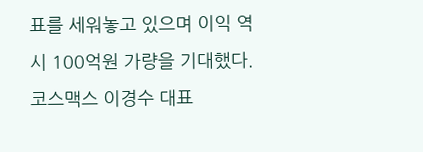표를 세워놓고 있으며 이익 역시 100억원 가량을 기대했다.
코스맥스 이경수 대표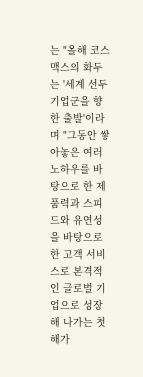는 "올해 코스맥스의 화두는 '세계 선두기업군을 향한 출발'이라며 "그동안 쌓아놓은 여러 노하우를 바탕으로 한 제품력과 스피드와 유연성을 바탕으로 한 고객 서비스로 본격적인 글로벌 기업으로 성장해 나가는 첫해가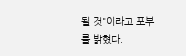될 것"이라고 포부를 밝혔다.